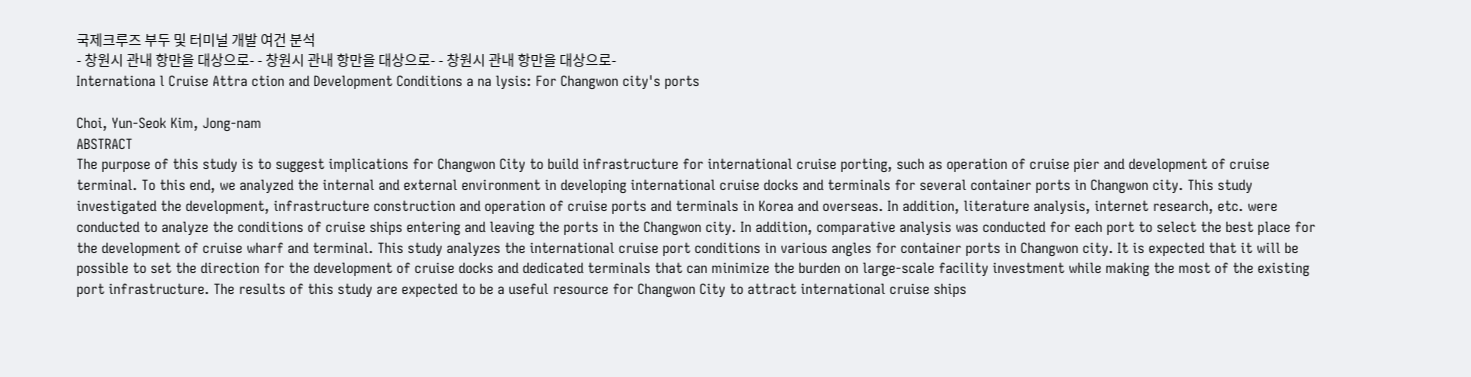국제크루즈 부두 및 터미널 개발 여건 분석
- 창원시 관내 항만을 대상으로- - 창원시 관내 항만을 대상으로- - 창원시 관내 항만을 대상으로-
Internationa l Cruise Attra ction and Development Conditions a na lysis: For Changwon city's ports

Choi, Yun-Seok Kim, Jong-nam
ABSTRACT
The purpose of this study is to suggest implications for Changwon City to build infrastructure for international cruise porting, such as operation of cruise pier and development of cruise terminal. To this end, we analyzed the internal and external environment in developing international cruise docks and terminals for several container ports in Changwon city. This study investigated the development, infrastructure construction and operation of cruise ports and terminals in Korea and overseas. In addition, literature analysis, internet research, etc. were conducted to analyze the conditions of cruise ships entering and leaving the ports in the Changwon city. In addition, comparative analysis was conducted for each port to select the best place for the development of cruise wharf and terminal. This study analyzes the international cruise port conditions in various angles for container ports in Changwon city. It is expected that it will be possible to set the direction for the development of cruise docks and dedicated terminals that can minimize the burden on large-scale facility investment while making the most of the existing port infrastructure. The results of this study are expected to be a useful resource for Changwon City to attract international cruise ships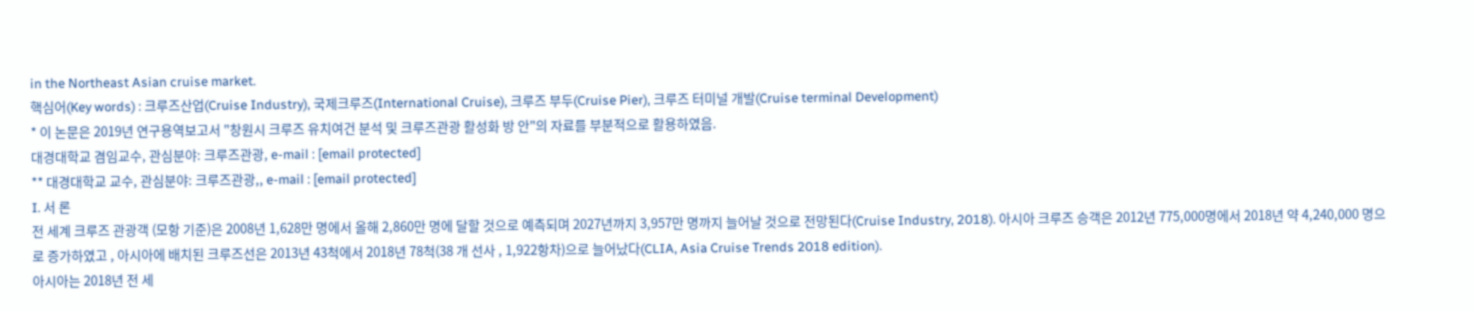in the Northeast Asian cruise market.
핵심어(Key words) : 크루즈산업(Cruise Industry), 국제크루즈(International Cruise), 크루즈 부두(Cruise Pier), 크루즈 터미널 개발(Cruise terminal Development)
* 이 논문은 2019년 연구용역보고서 "창원시 크루즈 유치여건 분석 및 크루즈관광 활성화 방 안"의 자료를 부분적으로 활용하였음.
대경대학교 겸임교수, 관심분야: 크루즈관광, e-mail : [email protected]
** 대경대학교 교수, 관심분야: 크루즈관광,, e-mail : [email protected]
I. 서 론
전 세계 크루즈 관광객 (모항 기준)은 2008년 1,628만 명에서 올해 2,860만 명에 달할 것으로 예측되며 2027년까지 3,957만 명까지 늘어날 것으로 전망된다(Cruise Industry, 2018). 아시아 크루즈 승객은 2012년 775,000명에서 2018년 약 4,240,000 명으로 증가하였고 , 아시아에 배치된 크루즈선은 2013년 43척에서 2018년 78척(38 개 선사 , 1,922항차)으로 늘어났다(CLIA, Asia Cruise Trends 2018 edition).
아시아는 2018년 전 세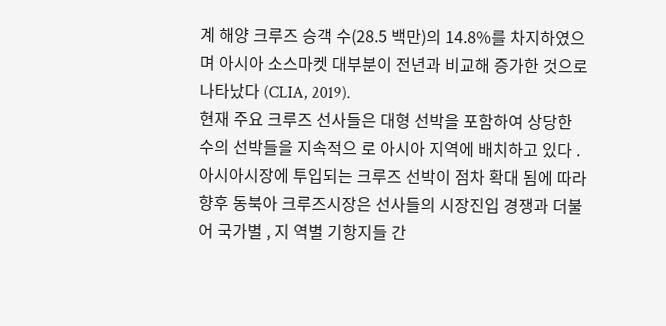계 해양 크루즈 승객 수(28.5 백만)의 14.8%를 차지하였으 며 아시아 소스마켓 대부분이 전년과 비교해 증가한 것으로 나타났다 (CLIA, 2019).
현재 주요 크루즈 선사들은 대형 선박을 포함하여 상당한 수의 선박들을 지속적으 로 아시아 지역에 배치하고 있다 . 아시아시장에 투입되는 크루즈 선박이 점차 확대 됨에 따라 향후 동북아 크루즈시장은 선사들의 시장진입 경쟁과 더불어 국가별 , 지 역별 기항지들 간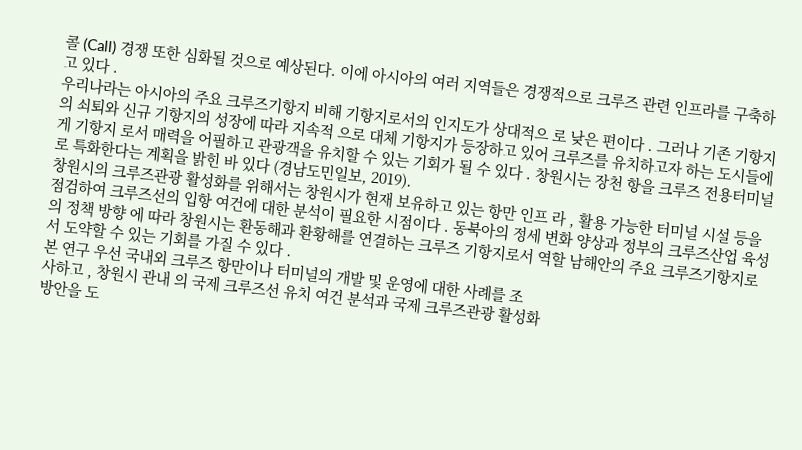콜 (Call) 경쟁 또한 심화될 것으로 예상된다. 이에 아시아의 여러 지역들은 경쟁적으로 크루즈 관련 인프라를 구축하고 있다 .
우리나라는 아시아의 주요 크루즈기항지 비해 기항지로서의 인지도가 상대적으 로 낮은 편이다 . 그러나 기존 기항지의 쇠퇴와 신규 기항지의 성장에 따라 지속적 으로 대체 기항지가 등장하고 있어 크루즈를 유치하고자 하는 도시들에게 기항지 로서 매력을 어필하고 관광객을 유치할 수 있는 기회가 될 수 있다 . 창원시는 장천 항을 크루즈 전용터미널로 특화한다는 계획을 밝힌 바 있다 (경남도민일보, 2019).
창원시의 크루즈관광 활성화를 위해서는 창원시가 현재 보유하고 있는 항만 인프 라 , 활용 가능한 터미널 시설 등을 점검하여 크루즈선의 입항 여건에 대한 분석이 필요한 시점이다 . 동북아의 정세 변화 양상과 정부의 크루즈산업 육성의 정책 방향 에 따라 창원시는 환동해과 환황해를 연결하는 크루즈 기항지로서 역할 남해안의 주요 크루즈기항지로서 도약할 수 있는 기회를 가질 수 있다 .
본 연구 우선 국내외 크루즈 항만이나 터미널의 개발 및 운영에 대한 사례를 조
사하고 , 창원시 관내 의 국제 크루즈선 유치 여건 분석과 국제 크루즈관광 활성화
방안을 도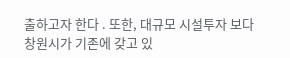출하고자 한다 . 또한, 대규모 시설투자 보다 창원시가 기존에 갖고 있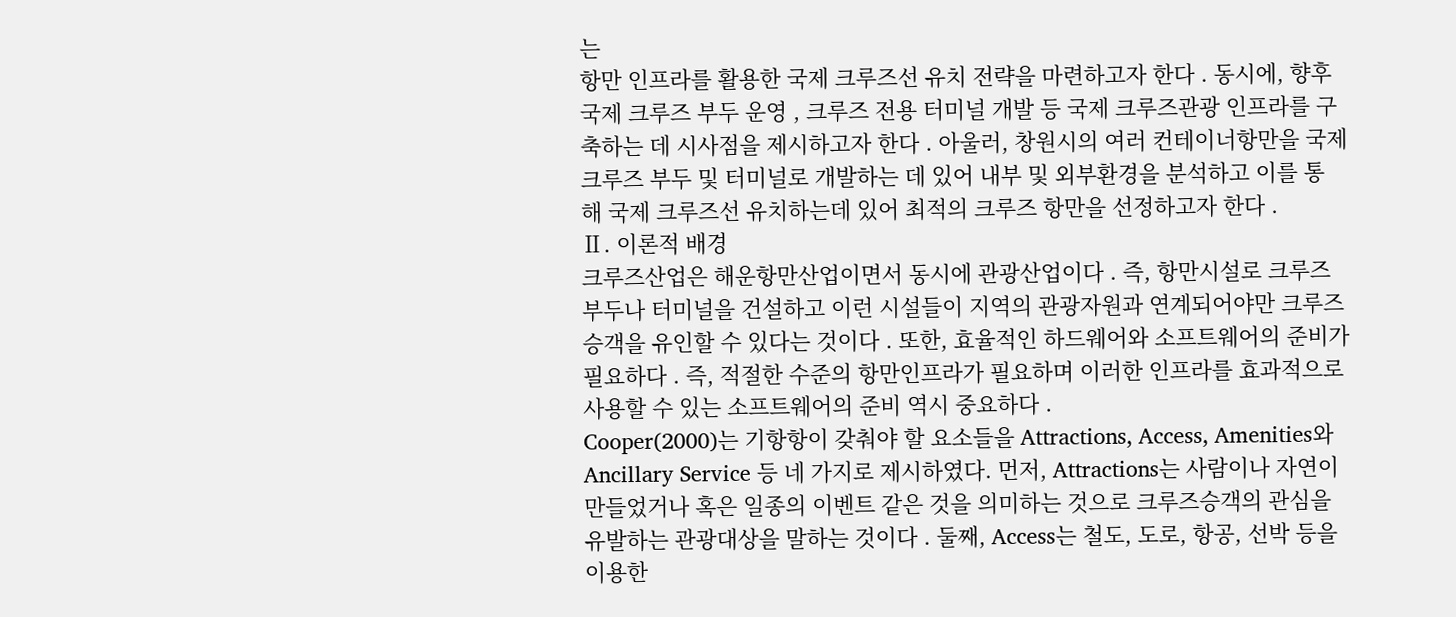는
항만 인프라를 활용한 국제 크루즈선 유치 전략을 마련하고자 한다 . 동시에, 향후
국제 크루즈 부두 운영 , 크루즈 전용 터미널 개발 등 국제 크루즈관광 인프라를 구
축하는 데 시사점을 제시하고자 한다 . 아울러, 창원시의 여러 컨테이너항만을 국제
크루즈 부두 및 터미널로 개발하는 데 있어 내부 및 외부환경을 분석하고 이를 통
해 국제 크루즈선 유치하는데 있어 최적의 크루즈 항만을 선정하고자 한다 .
Ⅱ. 이론적 배경
크루즈산업은 해운항만산업이면서 동시에 관광산업이다 . 즉, 항만시설로 크루즈 부두나 터미널을 건설하고 이런 시설들이 지역의 관광자원과 연계되어야만 크루즈 승객을 유인할 수 있다는 것이다 . 또한, 효율적인 하드웨어와 소프트웨어의 준비가 필요하다 . 즉, 적절한 수준의 항만인프라가 필요하며 이러한 인프라를 효과적으로 사용할 수 있는 소프트웨어의 준비 역시 중요하다 .
Cooper(2000)는 기항항이 갖춰야 할 요소들을 Attractions, Access, Amenities와 Ancillary Service 등 네 가지로 제시하였다. 먼저, Attractions는 사람이나 자연이 만들었거나 혹은 일종의 이벤트 같은 것을 의미하는 것으로 크루즈승객의 관심을 유발하는 관광대상을 말하는 것이다 . 둘째, Access는 철도, 도로, 항공, 선박 등을 이용한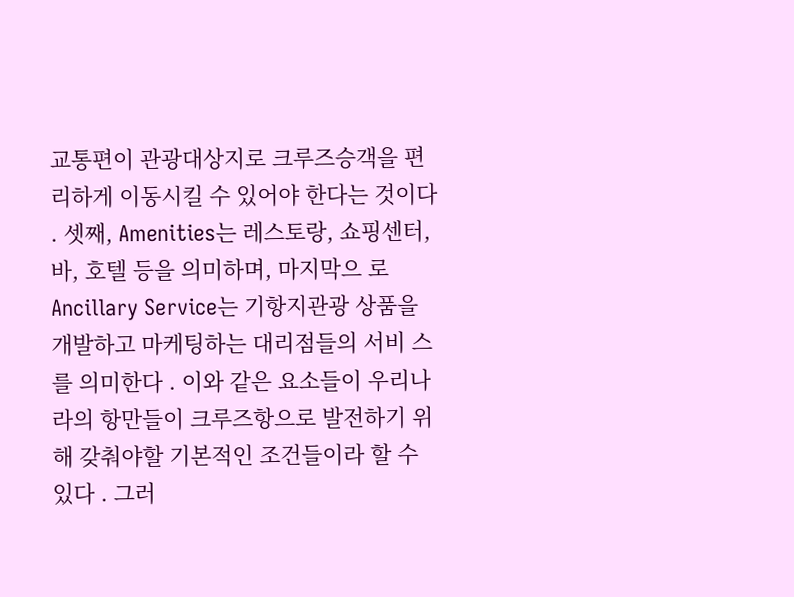교통편이 관광대상지로 크루즈승객을 편리하게 이동시킬 수 있어야 한다는 것이다 . 셋째, Amenities는 레스토랑, 쇼핑센터, 바, 호텔 등을 의미하며, 마지막으 로 Ancillary Service는 기항지관광 상품을 개발하고 마케팅하는 대리점들의 서비 스를 의미한다 . 이와 같은 요소들이 우리나라의 항만들이 크루즈항으로 발전하기 위해 갖춰야할 기본적인 조건들이라 할 수 있다 . 그러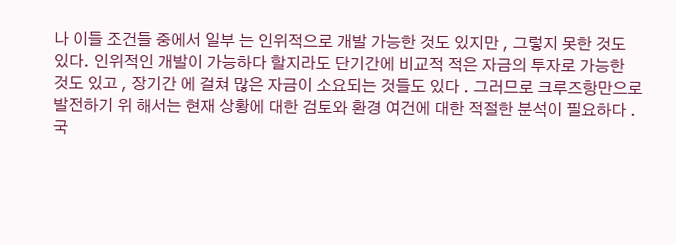나 이들 조건들 중에서 일부 는 인위적으로 개발 가능한 것도 있지만 , 그렇지 못한 것도 있다. 인위적인 개발이 가능하다 할지라도 단기간에 비교적 적은 자금의 투자로 가능한 것도 있고 , 장기간 에 걸쳐 많은 자금이 소요되는 것들도 있다 . 그러므로 크루즈항만으로 발전하기 위 해서는 현재 상황에 대한 검토와 환경 여건에 대한 적절한 분석이 필요하다 .
국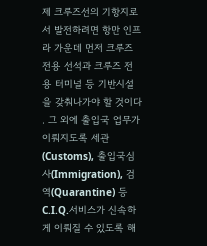제 크루즈선의 기항지로서 발전하려면 항만 인프라 가운데 먼저 크루즈 전용 선석과 크루즈 전용 터미널 등 기반시설을 갖춰나가야 할 것이다 . 그 외에 출입국 업무가 이뤄지도록 세관 (Customs), 출입국심사(Immigration), 검역(Quarantine) 등 C.I.Q.서비스가 신속하게 이뤄질 수 있도록 해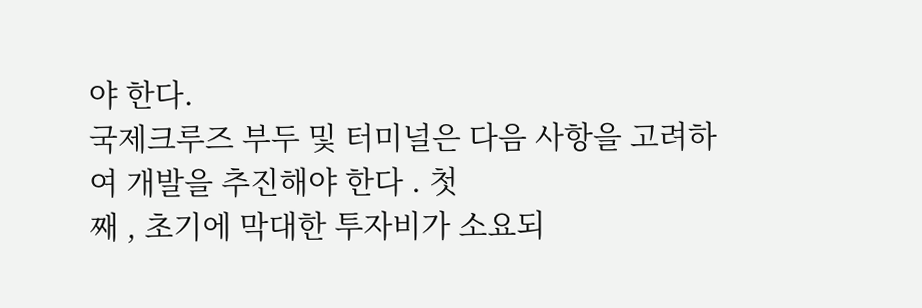야 한다.
국제크루즈 부두 및 터미널은 다음 사항을 고려하여 개발을 추진해야 한다 . 첫
째 , 초기에 막대한 투자비가 소요되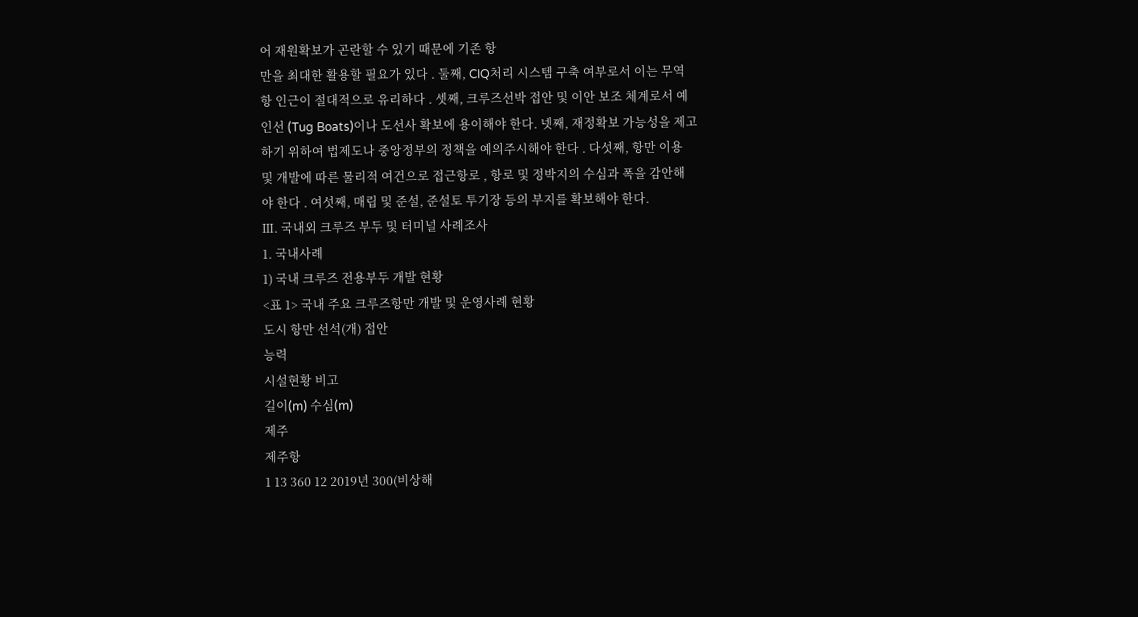어 재원확보가 곤란할 수 있기 때문에 기존 항
만을 최대한 활용할 필요가 있다 . 둘째, CIQ처리 시스템 구축 여부로서 이는 무역
항 인근이 절대적으로 유리하다 . 셋째, 크루즈선박 접안 및 이안 보조 체계로서 예
인선 (Tug Boats)이나 도선사 확보에 용이해야 한다. 넷째, 재정확보 가능성을 제고
하기 위하여 법제도나 중앙정부의 정책을 예의주시해야 한다 . 다섯째, 항만 이용
및 개발에 따른 물리적 여건으로 접근항로 , 항로 및 정박지의 수심과 폭을 감안해
야 한다 . 여섯째, 매립 및 준설, 준설토 투기장 등의 부지를 확보해야 한다.
Ⅲ. 국내외 크루즈 부두 및 터미널 사례조사
1. 국내사례
1) 국내 크루즈 전용부두 개발 현황
<표 1> 국내 주요 크루즈항만 개발 및 운영사례 현황
도시 항만 선석(개) 접안
능력
시설현황 비고
길이(m) 수심(m)
제주
제주항
1 13 360 12 2019년 300(비상해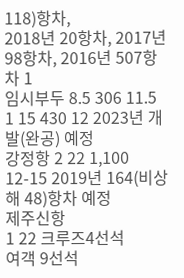118)항차,
2018년 20항차, 2017년 98항차, 2016년 507항차 1
임시부두 8.5 306 11.5
1 15 430 12 2023년 개발(완공) 예정
강정항 2 22 1,100 12-15 2019년 164(비상해 48)항차 예정
제주신항
1 22 크루즈4선석
여객 9선석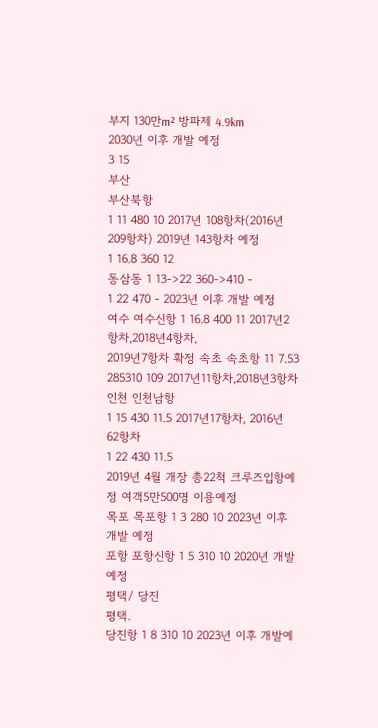부지 130만m² 방파제 4.9km
2030년 이후 개발 예정
3 15
부산
부산북항
1 11 480 10 2017년 108항차(2016년
209항차) 2019년 143항차 예정
1 16.8 360 12
동삼동 1 13->22 360->410 -
1 22 470 - 2023년 이후 개발 예정
여수 여수신항 1 16.8 400 11 2017년2항차,2018년4항차,
2019년7항차 확정 속초 속초항 11 7.53 285310 109 2017년11항차,2018년3항차
인천 인천남항
1 15 430 11.5 2017년17항차, 2016년 62항차
1 22 430 11.5
2019년 4월 개장 총22척 크루즈입항예정 여객5만500명 이용예정
목포 목포항 1 3 280 10 2023년 이후 개발 예정
포항 포항신항 1 5 310 10 2020년 개발 예정
평택/ 당진
평택.
당진항 1 8 310 10 2023년 이후 개발예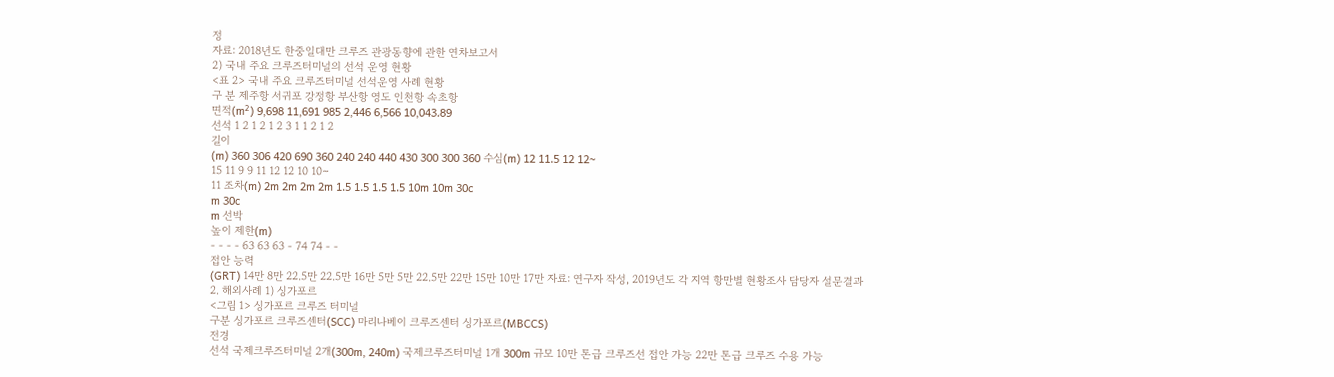정
자료: 2018년도 한중일대만 크루즈 관광동향에 관한 연차보고서
2) 국내 주요 크루즈터미널의 선석 운영 현황
<표 2> 국내 주요 크루즈터미널 선석운영 사례 현황
구 분 제주항 서귀포 강정항 부산항 영도 인천항 속초항
면적(m²) 9,698 11,691 985 2,446 6,566 10,043.89
선석 1 2 1 2 1 2 3 1 1 2 1 2
길이
(m) 360 306 420 690 360 240 240 440 430 300 300 360 수심(m) 12 11.5 12 12∼
15 11 9 9 11 12 12 10 10∼
11 조차(m) 2m 2m 2m 2m 1.5 1.5 1.5 1.5 10m 10m 30c
m 30c
m 선박
높이 제한(m)
- - - - 63 63 63 - 74 74 - -
접안 능력
(GRT) 14만 8만 22.5만 22.5만 16만 5만 5만 22.5만 22만 15만 10만 17만 자료: 연구자 작성, 2019년도 각 지역 항만별 현황조사 담당자 설문결과
2. 해외사례 1) 싱가포르
<그림 1> 싱가포르 크루즈 터미널
구분 싱가포르 크루즈센터(SCC) 마리나베이 크루즈센터 싱가포르(MBCCS)
전경
선석 국제크루즈터미널 2개(300m, 240m) 국제크루즈터미널 1개 300m 규모 10만 톤급 크루즈선 접안 가능 22만 톤급 크루즈 수용 가능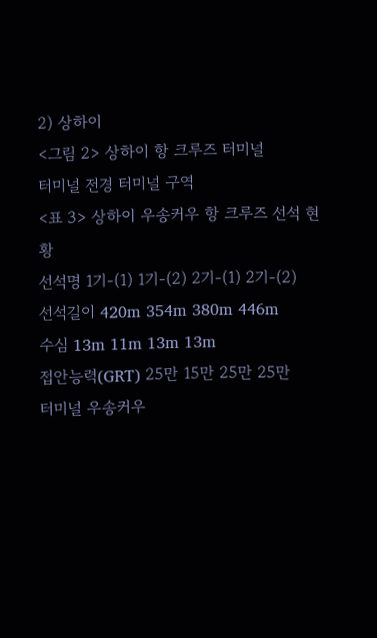2) 상하이
<그림 2> 상하이 항 크루즈 터미널
터미널 전경 터미널 구역
<표 3> 상하이 우송커우 항 크루즈 선석 현황
선석명 1기-(1) 1기-(2) 2기-(1) 2기-(2)
선석길이 420m 354m 380m 446m
수심 13m 11m 13m 13m
접안능력(GRT) 25만 15만 25만 25만
터미널 우송커우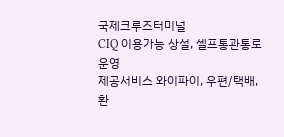국제크루즈터미널
CIQ 이용가능 상설, 셀프통관통로 운영
제공서비스 와이파이, 우편/택배, 환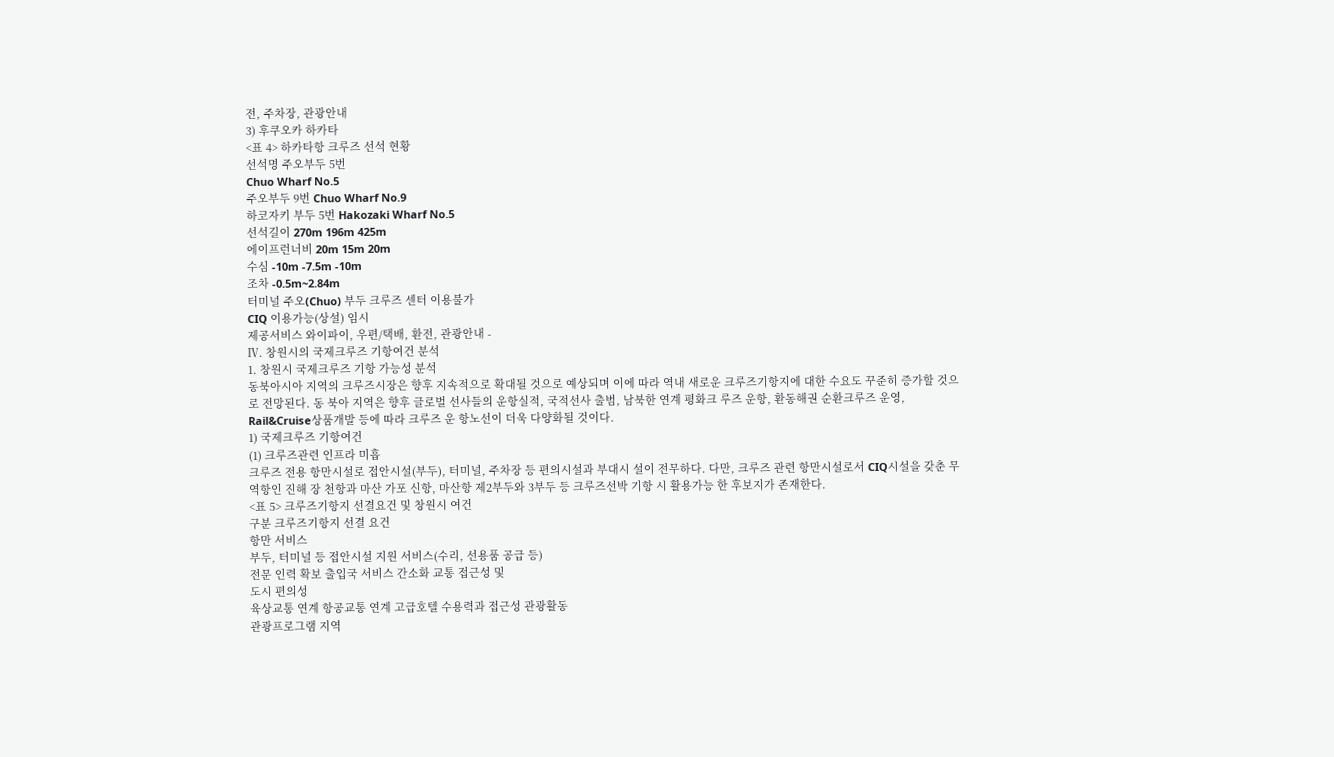전, 주차장, 관광안내
3) 후쿠오카 하카타
<표 4> 하카타항 크루즈 선석 현황
선석명 주오부두 5번
Chuo Wharf No.5
주오부두 9번 Chuo Wharf No.9
하코자키 부두 5번 Hakozaki Wharf No.5
선석길이 270m 196m 425m
에이프런너비 20m 15m 20m
수심 -10m -7.5m -10m
조차 -0.5m~2.84m
터미널 주오(Chuo) 부두 크루즈 센터 이용불가
CIQ 이용가능(상설) 임시
제공서비스 와이파이, 우편/택배, 환전, 관광안내 -
Ⅳ. 창원시의 국제크루즈 기항여건 분석
1. 창원시 국제크루즈 기항 가능성 분석
동북아시아 지역의 크루즈시장은 향후 지속적으로 확대될 것으로 예상되며 이에 따라 역내 새로운 크루즈기항지에 대한 수요도 꾸준히 증가할 것으로 전망된다. 동 북아 지역은 향후 글로벌 선사들의 운항실적, 국적선사 출범, 남북한 연계 평화크 루즈 운항, 환동해권 순환크루즈 운영, Rail&Cruise상품개발 등에 따라 크루즈 운 항노선이 더욱 다양화될 것이다.
1) 국제크루즈 기항여건
(1) 크루즈관련 인프라 미흡
크루즈 전용 항만시설로 접안시설(부두), 터미널, 주차장 등 편의시설과 부대시 설이 전무하다. 다만, 크루즈 관련 항만시설로서 CIQ시설을 갖춘 무역항인 진해 장 천항과 마산 가포 신항, 마산항 제2부두와 3부두 등 크루즈선박 기항 시 활용가능 한 후보지가 존재한다.
<표 5> 크루즈기항지 선결요건 및 창원시 여건
구분 크루즈기항지 선결 요건
항만 서비스
부두, 터미널 등 접안시설 지원 서비스(수리, 선용품 공급 등)
전문 인력 확보 출입국 서비스 간소화 교통 접근성 및
도시 편의성
육상교통 연계 항공교통 연계 고급호텔 수용력과 접근성 관광활동
관광프로그램 지역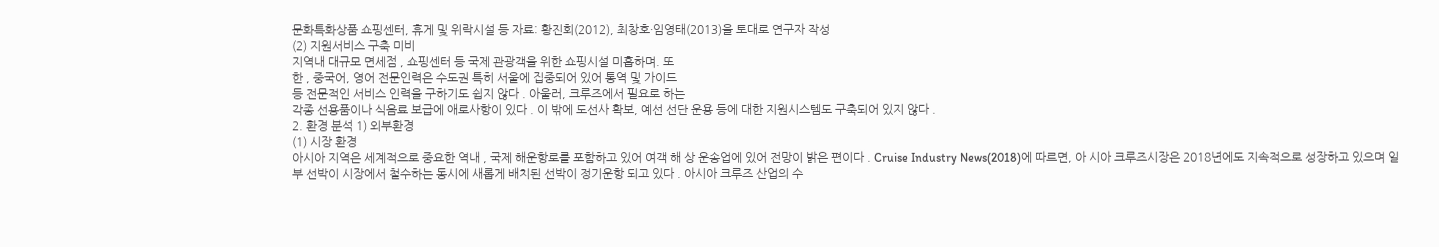문화특화상품 쇼핑센터, 휴게 및 위락시설 등 자료: 황진회(2012), 최창호·임영태(2013)을 토대로 연구자 작성
(2) 지원서비스 구축 미비
지역내 대규모 면세점 , 쇼핑센터 등 국제 관광객을 위한 쇼핑시설 미흡하며. 또
한 , 중국어, 영어 전문인력은 수도권 특히 서울에 집중되어 있어 통역 및 가이드
등 전문적인 서비스 인력을 구하기도 쉽지 않다 . 아울러, 크루즈에서 필요로 하는
각종 선용품이나 식음료 보급에 애로사항이 있다 . 이 밖에 도선사 확보, 예선 선단 운용 등에 대한 지원시스템도 구축되어 있지 않다 .
2. 환경 분석 1) 외부환경
(1) 시장 환경
아시아 지역은 세계적으로 중요한 역내 , 국제 해운항로를 포함하고 있어 여객 해 상 운송업에 있어 전망이 밝은 편이다 . Cruise Industry News(2018)에 따르면, 아 시아 크루즈시장은 2018년에도 지속적으로 성장하고 있으며 일부 선박이 시장에서 철수하는 동시에 새롭게 배치된 선박이 정기운항 되고 있다 . 아시아 크루즈 산업의 수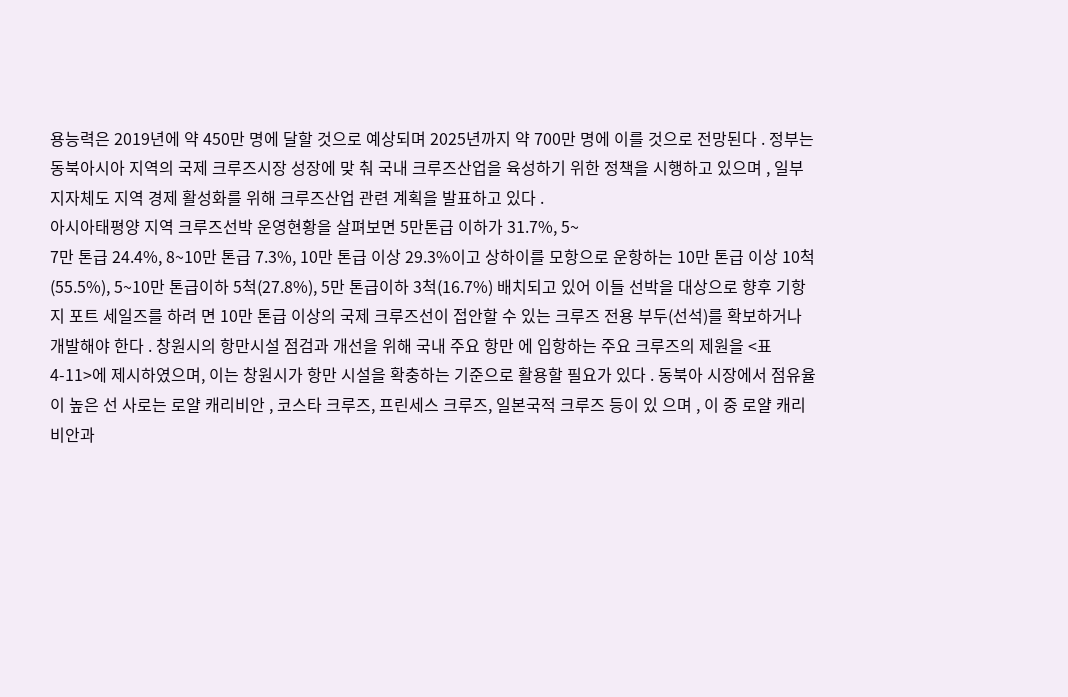용능력은 2019년에 약 450만 명에 달할 것으로 예상되며 2025년까지 약 700만 명에 이를 것으로 전망된다 . 정부는 동북아시아 지역의 국제 크루즈시장 성장에 맞 춰 국내 크루즈산업을 육성하기 위한 정책을 시행하고 있으며 , 일부 지자체도 지역 경제 활성화를 위해 크루즈산업 관련 계획을 발표하고 있다 .
아시아태평양 지역 크루즈선박 운영현황을 살펴보면 5만톤급 이하가 31.7%, 5~
7만 톤급 24.4%, 8~10만 톤급 7.3%, 10만 톤급 이상 29.3%이고 상하이를 모항으로 운항하는 10만 톤급 이상 10척(55.5%), 5~10만 톤급이하 5척(27.8%), 5만 톤급이하 3척(16.7%) 배치되고 있어 이들 선박을 대상으로 향후 기항지 포트 세일즈를 하려 면 10만 톤급 이상의 국제 크루즈선이 접안할 수 있는 크루즈 전용 부두(선석)를 확보하거나 개발해야 한다 . 창원시의 항만시설 점검과 개선을 위해 국내 주요 항만 에 입항하는 주요 크루즈의 제원을 <표 4-11>에 제시하였으며, 이는 창원시가 항만 시설을 확충하는 기준으로 활용할 필요가 있다 . 동북아 시장에서 점유율이 높은 선 사로는 로얄 캐리비안 , 코스타 크루즈, 프린세스 크루즈, 일본국적 크루즈 등이 있 으며 , 이 중 로얄 캐리비안과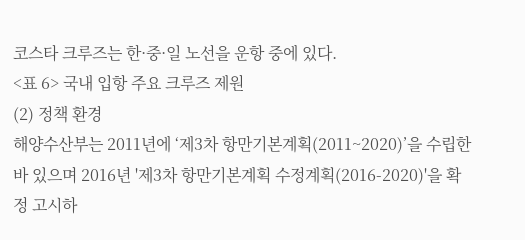코스타 크루즈는 한·중·일 노선을 운항 중에 있다.
<표 6> 국내 입항 주요 크루즈 제원
(2) 정책 환경
해양수산부는 2011년에 ‘제3차 항만기본계획(2011~2020)’을 수립한 바 있으며 2016년 '제3차 항만기본계획 수정계획(2016-2020)'을 확정 고시하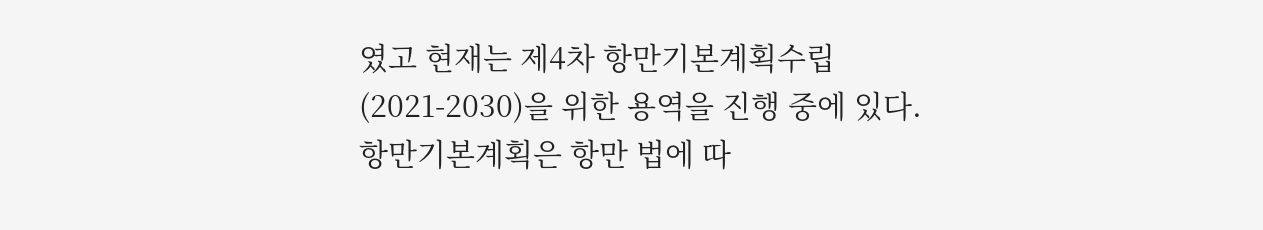였고 현재는 제4차 항만기본계획수립 (2021-2030)을 위한 용역을 진행 중에 있다. 항만기본계획은 항만 법에 따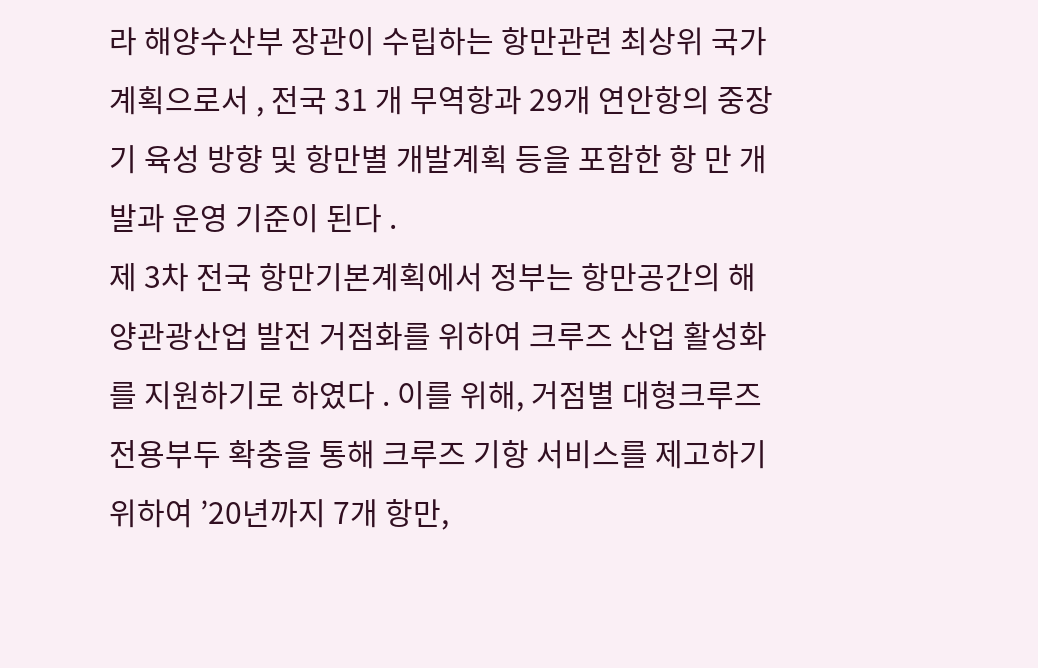라 해양수산부 장관이 수립하는 항만관련 최상위 국가계획으로서 , 전국 31 개 무역항과 29개 연안항의 중장기 육성 방향 및 항만별 개발계획 등을 포함한 항 만 개발과 운영 기준이 된다 .
제 3차 전국 항만기본계획에서 정부는 항만공간의 해양관광산업 발전 거점화를 위하여 크루즈 산업 활성화를 지원하기로 하였다 . 이를 위해, 거점별 대형크루즈 전용부두 확충을 통해 크루즈 기항 서비스를 제고하기 위하여 ’20년까지 7개 항만,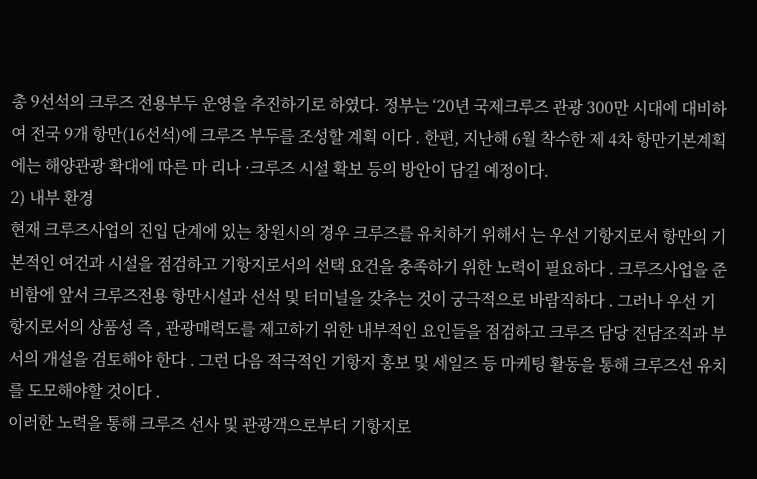총 9선석의 크루즈 전용부두 운영을 추진하기로 하였다. 정부는 ‘20년 국제크루즈 관광 300만 시대에 대비하여 전국 9개 항만(16선석)에 크루즈 부두를 조성할 계획 이다 . 한편, 지난해 6월 착수한 제 4차 항만기본계획에는 해양관광 확대에 따른 마 리나 ·크루즈 시설 확보 등의 방안이 담길 예정이다.
2) 내부 환경
현재 크루즈사업의 진입 단계에 있는 창원시의 경우 크루즈를 유치하기 위해서 는 우선 기항지로서 항만의 기본적인 여건과 시설을 점검하고 기항지로서의 선택 요건을 충족하기 위한 노력이 필요하다 . 크루즈사업을 준비함에 앞서 크루즈전용 항만시설과 선석 및 터미널을 갖추는 것이 궁극적으로 바람직하다 . 그러나 우선 기 항지로서의 상품성 즉 , 관광매력도를 제고하기 위한 내부적인 요인들을 점검하고 크루즈 담당 전담조직과 부서의 개설을 검토해야 한다 . 그런 다음 적극적인 기항지 홍보 및 세일즈 등 마케팅 활동을 통해 크루즈선 유치를 도모해야할 것이다 .
이러한 노력을 통해 크루즈 선사 및 관광객으로부터 기항지로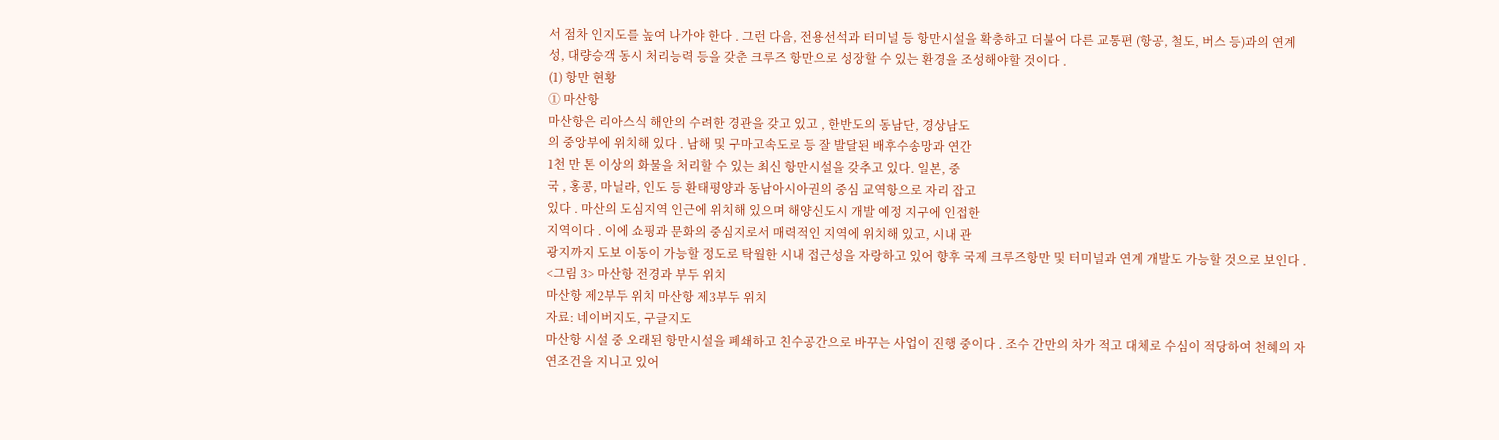서 점차 인지도를 높여 나가야 한다 . 그런 다음, 전용선석과 터미널 등 항만시설을 확충하고 더불어 다른 교통편 (항공, 철도, 버스 등)과의 연계성, 대량승객 동시 처리능력 등을 갖춘 크루즈 항만으로 성장할 수 있는 환경을 조성해야할 것이다 .
(1) 항만 현황
① 마산항
마산항은 리아스식 해안의 수려한 경관을 갖고 있고 , 한반도의 동남단, 경상남도
의 중앙부에 위치해 있다 . 남해 및 구마고속도로 등 잘 발달된 배후수송망과 연간
1천 만 톤 이상의 화물을 처리할 수 있는 최신 항만시설을 갖추고 있다. 일본, 중
국 , 홍콩, 마닐라, 인도 등 환태평양과 동남아시아권의 중심 교역항으로 자리 잡고
있다 . 마산의 도심지역 인근에 위치해 있으며 해양신도시 개발 예정 지구에 인접한
지역이다 . 이에 쇼핑과 문화의 중심지로서 매력적인 지역에 위치해 있고, 시내 관
광지까지 도보 이동이 가능할 정도로 탁월한 시내 접근성을 자랑하고 있어 향후 국제 크루즈항만 및 터미널과 연계 개발도 가능할 것으로 보인다 .
<그림 3> 마산항 전경과 부두 위치
마산항 제2부두 위치 마산항 제3부두 위치
자료: 네이버지도, 구글지도
마산항 시설 중 오래된 항만시설을 폐쇄하고 친수공간으로 바꾸는 사업이 진행 중이다 . 조수 간만의 차가 적고 대체로 수심이 적당하여 천혜의 자연조건을 지니고 있어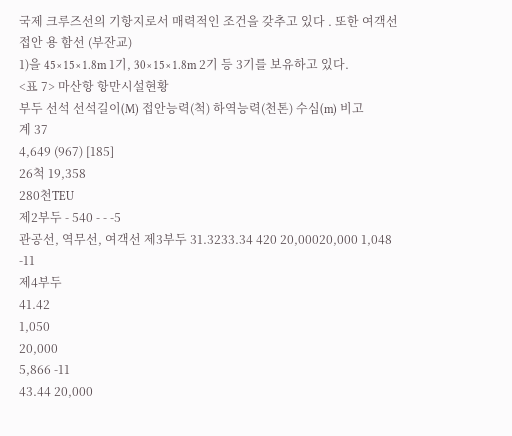국제 크루즈선의 기항지로서 매력적인 조건을 갖추고 있다 . 또한 여객선 접안 용 함선 (부잔교)
1)을 45×15×1.8m 1기, 30×15×1.8m 2기 등 3기를 보유하고 있다.
<표 7> 마산항 항만시설현황
부두 선석 선석길이(M) 접안능력(척) 하역능력(천톤) 수심(m) 비고
계 37
4,649 (967) [185]
26척 19,358
280천TEU
제2부두 - 540 - - -5
관공선, 역무선, 여객선 제3부두 31.3233.34 420 20,00020,000 1,048 -11
제4부두
41.42
1,050
20,000
5,866 -11
43.44 20,000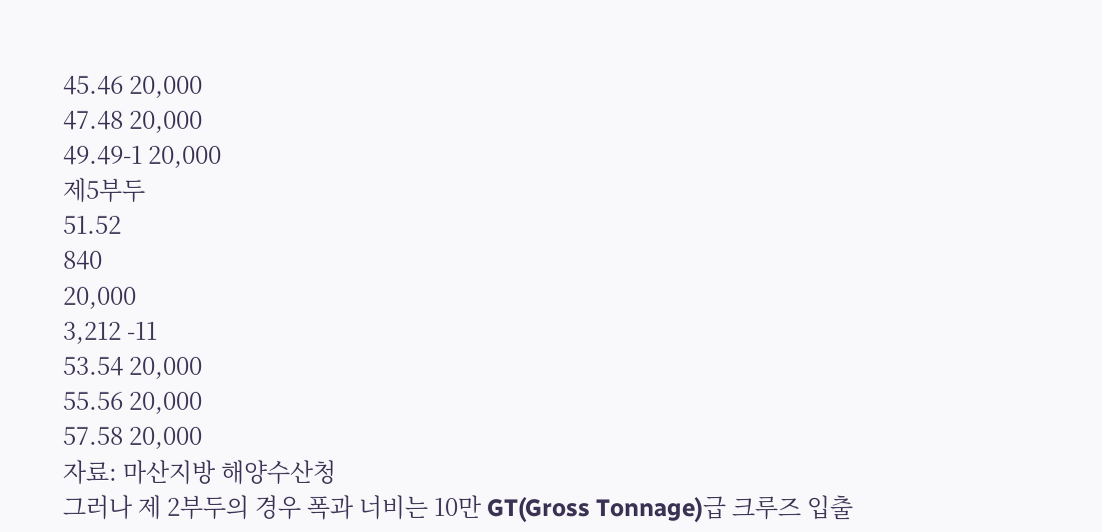45.46 20,000
47.48 20,000
49.49-1 20,000
제5부두
51.52
840
20,000
3,212 -11
53.54 20,000
55.56 20,000
57.58 20,000
자료: 마산지방 해양수산청
그러나 제 2부두의 경우 폭과 너비는 10만 GT(Gross Tonnage)급 크루즈 입출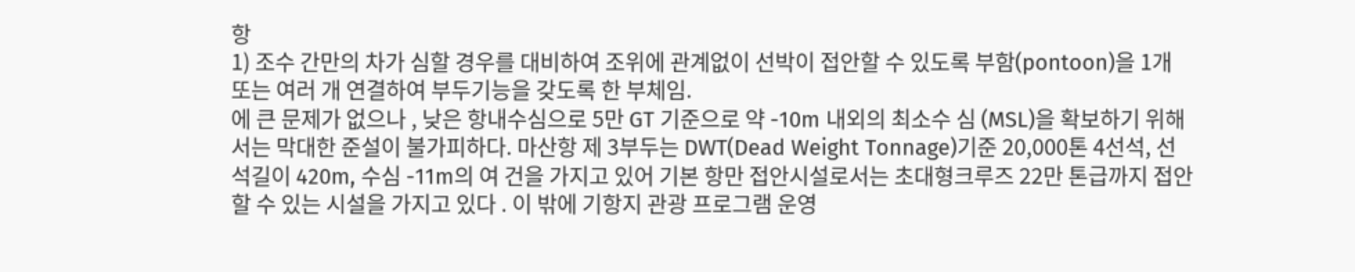항
1) 조수 간만의 차가 심할 경우를 대비하여 조위에 관계없이 선박이 접안할 수 있도록 부함(pontoon)을 1개 또는 여러 개 연결하여 부두기능을 갖도록 한 부체임.
에 큰 문제가 없으나 , 낮은 항내수심으로 5만 GT 기준으로 약 -10m 내외의 최소수 심 (MSL)을 확보하기 위해서는 막대한 준설이 불가피하다. 마산항 제 3부두는 DWT(Dead Weight Tonnage)기준 20,000톤 4선석, 선석길이 420m, 수심 -11m의 여 건을 가지고 있어 기본 항만 접안시설로서는 초대형크루즈 22만 톤급까지 접안할 수 있는 시설을 가지고 있다 . 이 밖에 기항지 관광 프로그램 운영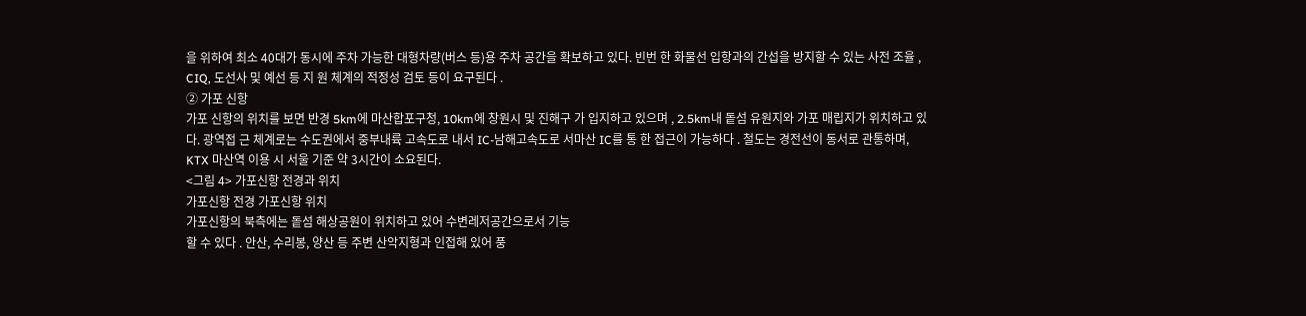을 위하여 최소 40대가 동시에 주차 가능한 대형차량(버스 등)용 주차 공간을 확보하고 있다. 빈번 한 화물선 입항과의 간섭을 방지할 수 있는 사전 조율 , CIQ, 도선사 및 예선 등 지 원 체계의 적정성 검토 등이 요구된다 .
② 가포 신항
가포 신항의 위치를 보면 반경 5km에 마산합포구청, 10km에 창원시 및 진해구 가 입지하고 있으며 , 2.5km내 돝섬 유원지와 가포 매립지가 위치하고 있다. 광역접 근 체계로는 수도권에서 중부내륙 고속도로 내서 IC-남해고속도로 서마산 IC를 통 한 접근이 가능하다 . 철도는 경전선이 동서로 관통하며, KTX 마산역 이용 시 서울 기준 약 3시간이 소요된다.
<그림 4> 가포신항 전경과 위치
가포신항 전경 가포신항 위치
가포신항의 북측에는 돝섬 해상공원이 위치하고 있어 수변레저공간으로서 기능
할 수 있다 . 안산, 수리봉, 양산 등 주변 산악지형과 인접해 있어 풍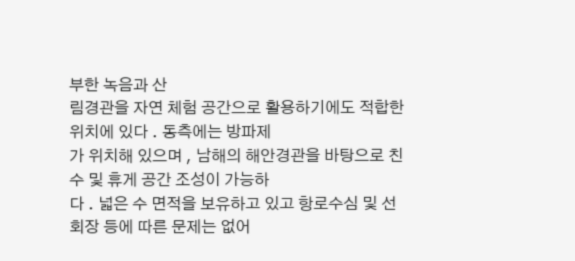부한 녹음과 산
림경관을 자연 체험 공간으로 활용하기에도 적합한 위치에 있다 . 동측에는 방파제
가 위치해 있으며 , 남해의 해안경관을 바탕으로 친수 및 휴게 공간 조성이 가능하
다 . 넓은 수 면적을 보유하고 있고 항로수심 및 선회장 등에 따른 문제는 없어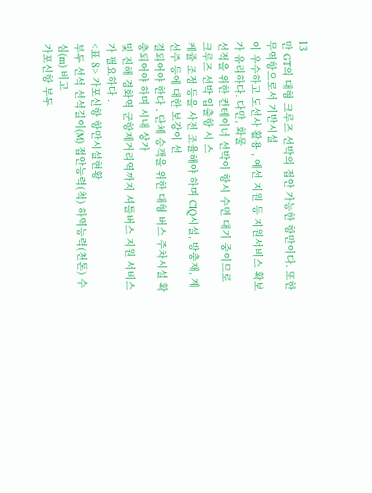13
만 GT의 대형 크루즈 선박의 접안 가능한 항만이다. 또한 무역항으로서 기반시설
이 우수하고 도선사 활용 , 예선 지원 등 지원서비스 확보가 유리하다. 다만, 화물
선적을 위한 컨테이너 선박이 항시 수면 대기 중이므로 크루즈 선박 입출항 시 스
케쥴 조정 등을 사전 조율해야 하며 CIQ시설, 방충재, 계선주 등에 대한 보강이 선
결되어야 한다 . 단체 승객을 위한 대형 버스 주차시설 확충되어야 하며 시내 상가
및 진해 경화역 군항제거리역까지 셔틀버스 지원 서비스가 필요하다 .
<표 8> 가포신항 항만시설현황
부두 선석 선석길이(M) 접안능력(척) 하역능력(천톤) 수심(m) 비고
가포신항 부두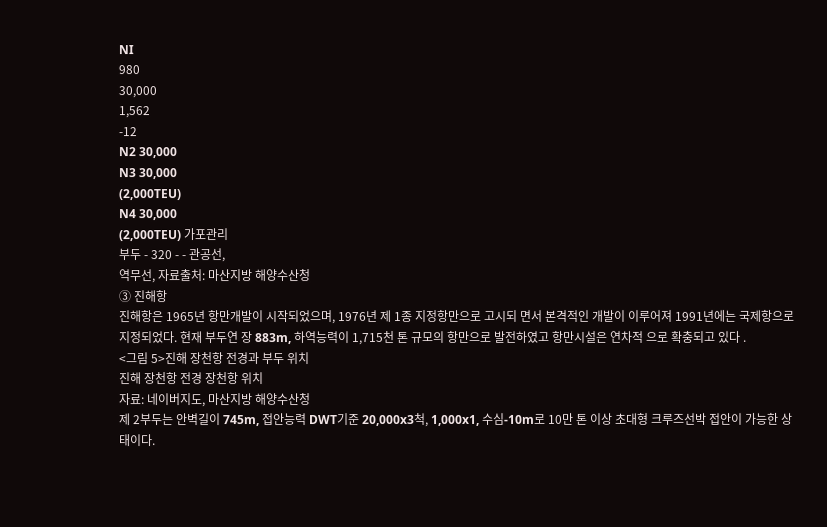NI
980
30,000
1,562
-12
N2 30,000
N3 30,000
(2,000TEU)
N4 30,000
(2,000TEU) 가포관리
부두 - 320 - - 관공선,
역무선, 자료출처: 마산지방 해양수산청
③ 진해항
진해항은 1965년 항만개발이 시작되었으며, 1976년 제 1종 지정항만으로 고시되 면서 본격적인 개발이 이루어져 1991년에는 국제항으로 지정되었다. 현재 부두연 장 883m, 하역능력이 1,715천 톤 규모의 항만으로 발전하였고 항만시설은 연차적 으로 확충되고 있다 .
<그림 5>진해 장천항 전경과 부두 위치
진해 장천항 전경 장천항 위치
자료: 네이버지도, 마산지방 해양수산청
제 2부두는 안벽길이 745m, 접안능력 DWT기준 20,000x3척, 1,000x1, 수심-10m로 10만 톤 이상 초대형 크루즈선박 접안이 가능한 상태이다.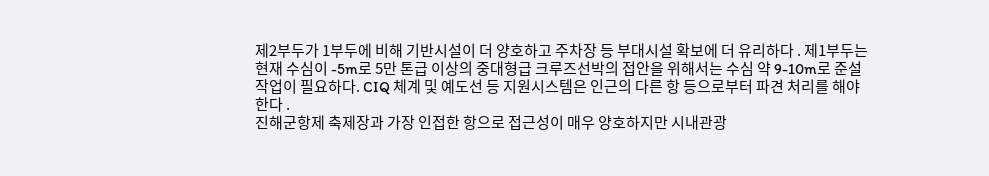제2부두가 1부두에 비해 기반시설이 더 양호하고 주차장 등 부대시설 확보에 더 유리하다 . 제1부두는 현재 수심이 -5m로 5만 톤급 이상의 중대형급 크루즈선박의 접안을 위해서는 수심 약 9-10m로 준설 작업이 필요하다. CIQ 체계 및 예도선 등 지원시스템은 인근의 다른 항 등으로부터 파견 처리를 해야 한다 .
진해군항제 축제장과 가장 인접한 항으로 접근성이 매우 양호하지만 시내관광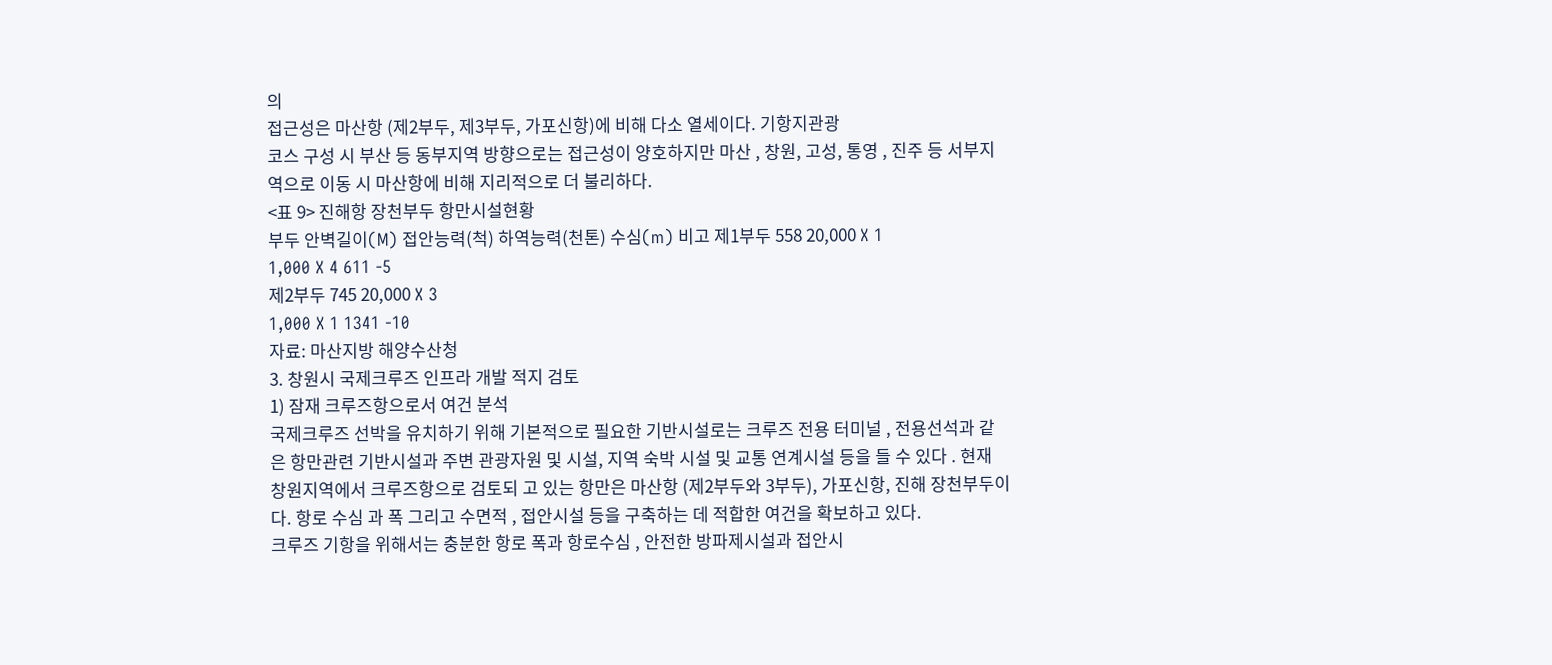의
접근성은 마산항 (제2부두, 제3부두, 가포신항)에 비해 다소 열세이다. 기항지관광
코스 구성 시 부산 등 동부지역 방향으로는 접근성이 양호하지만 마산 , 창원, 고성, 통영 , 진주 등 서부지역으로 이동 시 마산항에 비해 지리적으로 더 불리하다.
<표 9> 진해항 장천부두 항만시설현황
부두 안벽길이(M) 접안능력(척) 하역능력(천톤) 수심(m) 비고 제1부두 558 20,000 X 1
1,000 X 4 611 -5
제2부두 745 20,000 X 3
1,000 X 1 1341 -10
자료: 마산지방 해양수산청
3. 창원시 국제크루즈 인프라 개발 적지 검토
1) 잠재 크루즈항으로서 여건 분석
국제크루즈 선박을 유치하기 위해 기본적으로 필요한 기반시설로는 크루즈 전용 터미널 , 전용선석과 같은 항만관련 기반시설과 주변 관광자원 및 시설, 지역 숙박 시설 및 교통 연계시설 등을 들 수 있다 . 현재 창원지역에서 크루즈항으로 검토되 고 있는 항만은 마산항 (제2부두와 3부두), 가포신항, 진해 장천부두이다. 항로 수심 과 폭 그리고 수면적 , 접안시설 등을 구축하는 데 적합한 여건을 확보하고 있다.
크루즈 기항을 위해서는 충분한 항로 폭과 항로수심 , 안전한 방파제시설과 접안시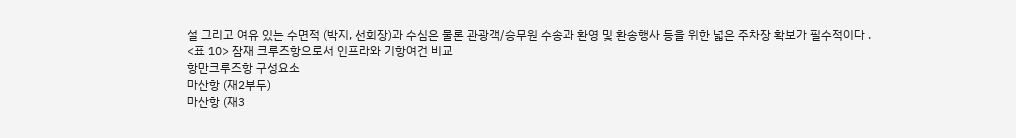설 그리고 여유 있는 수면적 (박지, 선회장)과 수심은 물론 관광객/승무원 수송과 환영 및 환송행사 등을 위한 넓은 주차장 확보가 필수적이다 .
<표 10> 잠재 크루즈항으로서 인프라와 기항여건 비교
항만크루즈항 구성요소
마산항 (재2부두)
마산항 (재3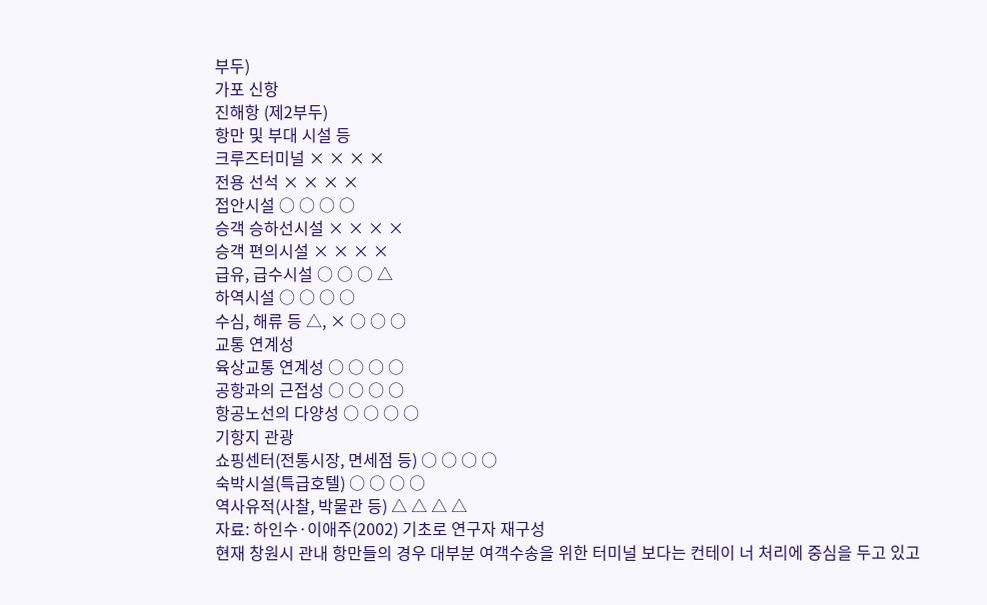부두)
가포 신항
진해항 (제2부두)
항만 및 부대 시설 등
크루즈터미널 × × × ×
전용 선석 × × × ×
접안시설 ○ ○ ○ ○
승객 승하선시설 × × × ×
승객 편의시설 × × × ×
급유, 급수시설 ○ ○ ○ △
하역시설 ○ ○ ○ ○
수심, 해류 등 △, × ○ ○ ○
교통 연계성
육상교통 연계성 ○ ○ ○ ○
공항과의 근접성 ○ ○ ○ ○
항공노선의 다양성 ○ ○ ○ ○
기항지 관광
쇼핑센터(전통시장, 면세점 등) ○ ○ ○ ○
숙박시설(특급호텔) ○ ○ ○ ○
역사유적(사찰, 박물관 등) △ △ △ △
자료: 하인수·이애주(2002) 기초로 연구자 재구성
현재 창원시 관내 항만들의 경우 대부분 여객수송을 위한 터미널 보다는 컨테이 너 처리에 중심을 두고 있고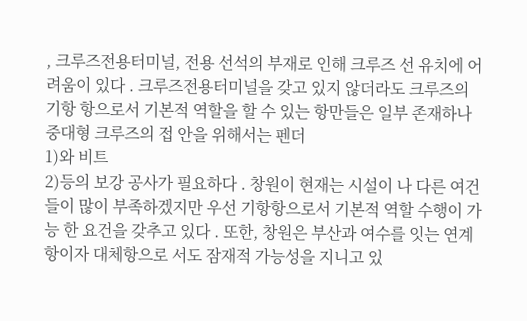, 크루즈전용터미널, 전용 선석의 부재로 인해 크루즈 선 유치에 어려움이 있다 . 크루즈전용터미널을 갖고 있지 않더라도 크루즈의 기항 항으로서 기본적 역할을 할 수 있는 항만들은 일부 존재하나 중대형 크루즈의 접 안을 위해서는 펜더
1)와 비트
2)등의 보강 공사가 필요하다 . 창원이 현재는 시설이 나 다른 여건들이 많이 부족하겠지만 우선 기항항으로서 기본적 역할 수행이 가능 한 요건을 갖추고 있다 . 또한, 창원은 부산과 여수를 잇는 연계항이자 대체항으로 서도 잠재적 가능성을 지니고 있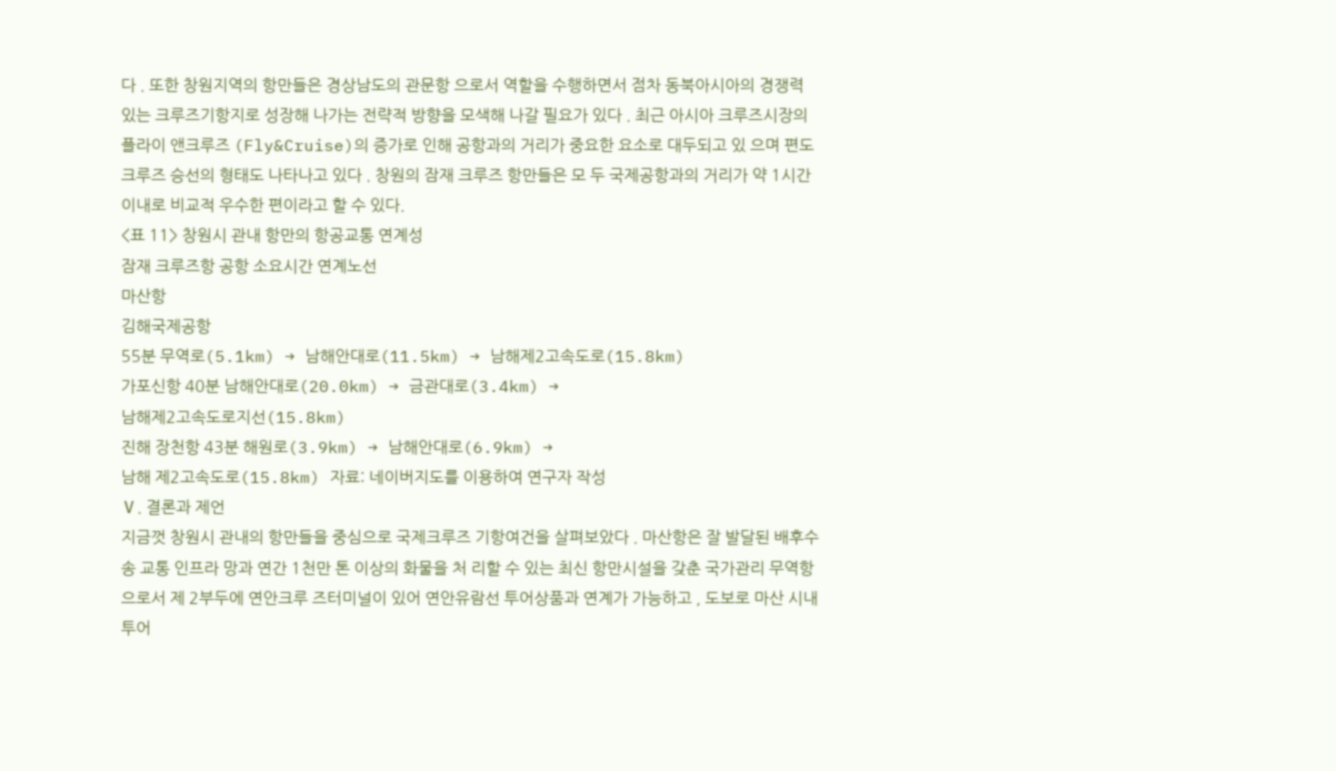다 . 또한 창원지역의 항만들은 경상남도의 관문항 으로서 역할을 수행하면서 점차 동북아시아의 경쟁력 있는 크루즈기항지로 성장해 나가는 전략적 방향을 모색해 나갈 필요가 있다 . 최근 아시아 크루즈시장의 플라이 앤크루즈 (Fly&Cruise)의 증가로 인해 공항과의 거리가 중요한 요소로 대두되고 있 으며 편도 크루즈 승선의 형태도 나타나고 있다 . 창원의 잠재 크루즈 항만들은 모 두 국제공항과의 거리가 약 1시간 이내로 비교적 우수한 편이라고 할 수 있다.
<표 11> 창원시 관내 항만의 항공교통 연계성
잠재 크루즈항 공항 소요시간 연계노선
마산항
김해국제공항
55분 무역로(5.1km) → 남해안대로(11.5km) → 남해제2고속도로(15.8km)
가포신항 40분 남해안대로(20.0km) → 금관대로(3.4km) →
남해제2고속도로지선(15.8km)
진해 장천항 43분 해원로(3.9km) → 남해안대로(6.9km) →
남해 제2고속도로(15.8km) 자료: 네이버지도를 이용하여 연구자 작성
Ⅴ. 결론과 제언
지금껏 창원시 관내의 항만들을 중심으로 국제크루즈 기항여건을 살펴보았다 . 마산항은 잘 발달된 배후수송 교통 인프라 망과 연간 1천만 톤 이상의 화물을 처 리할 수 있는 최신 항만시설을 갖춘 국가관리 무역항으로서 제 2부두에 연안크루 즈터미널이 있어 연안유람선 투어상품과 연계가 가능하고 , 도보로 마산 시내투어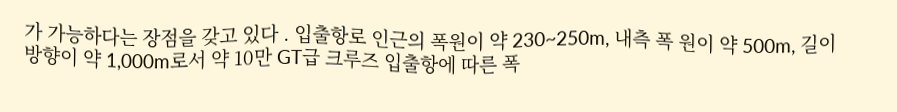가 가능하다는 장점을 갖고 있다 . 입출항로 인근의 폭원이 약 230~250m, 내측 폭 원이 약 500m, 길이방향이 약 1,000m로서 약 10만 GT급 크루즈 입출항에 따른 폭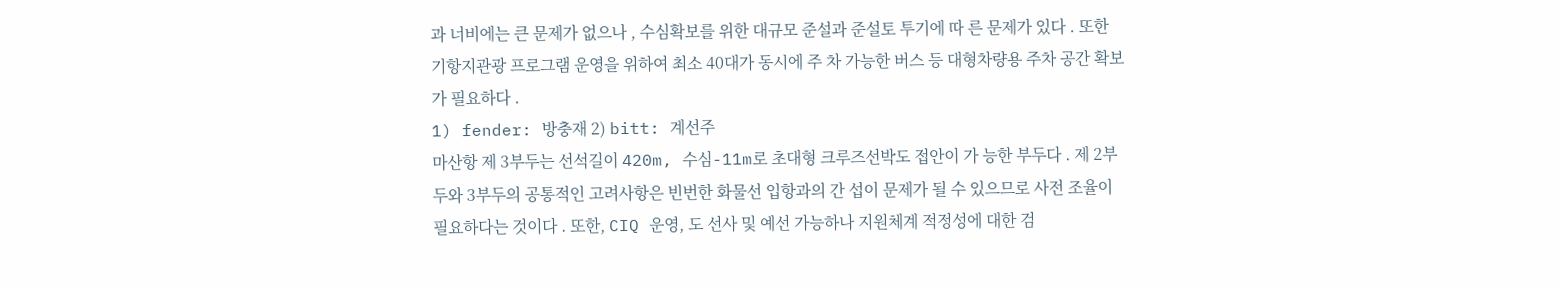과 너비에는 큰 문제가 없으나 , 수심확보를 위한 대규모 준설과 준설토 투기에 따 른 문제가 있다 . 또한 기항지관광 프로그램 운영을 위하여 최소 40대가 동시에 주 차 가능한 버스 등 대형차량용 주차 공간 확보가 필요하다 .
1) fender: 방충재 2) bitt: 계선주
마산항 제 3부두는 선석길이 420m, 수심-11m로 초대형 크루즈선박도 접안이 가 능한 부두다 . 제 2부두와 3부두의 공통적인 고려사항은 빈번한 화물선 입항과의 간 섭이 문제가 될 수 있으므로 사전 조율이 필요하다는 것이다 . 또한, CIQ 운영, 도 선사 및 예선 가능하나 지원체계 적정성에 대한 검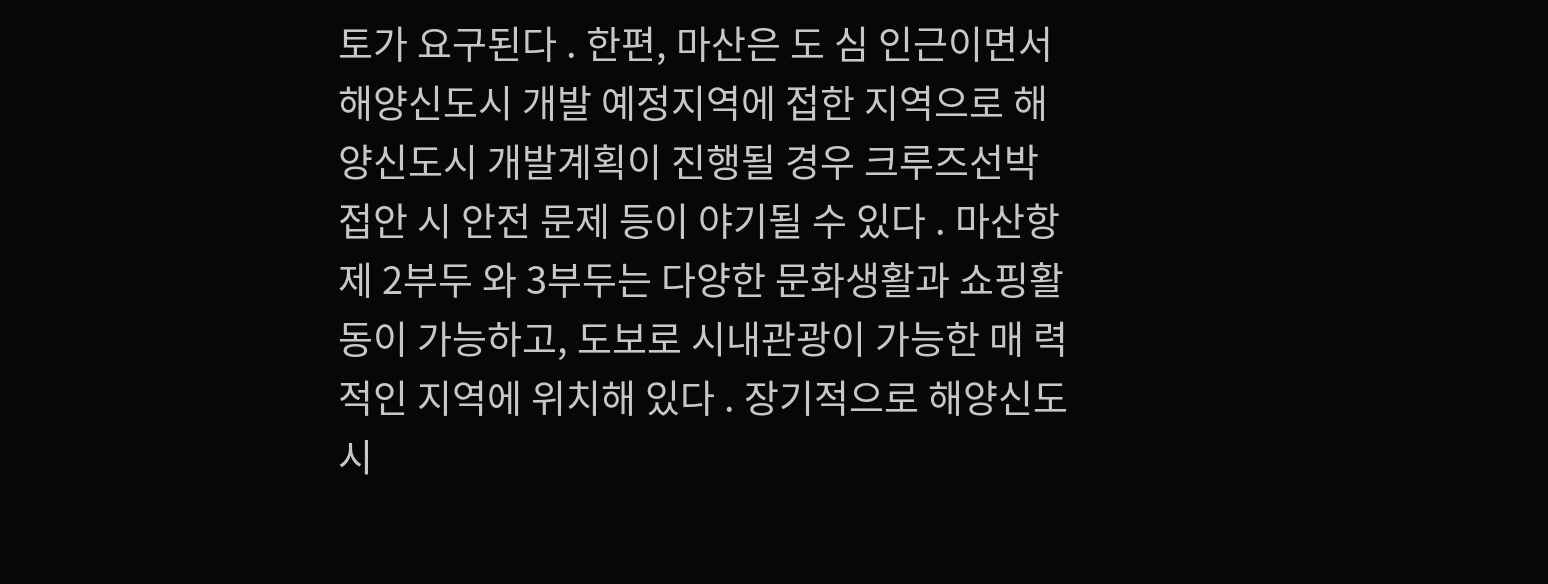토가 요구된다 . 한편, 마산은 도 심 인근이면서 해양신도시 개발 예정지역에 접한 지역으로 해양신도시 개발계획이 진행될 경우 크루즈선박 접안 시 안전 문제 등이 야기될 수 있다 . 마산항 제 2부두 와 3부두는 다양한 문화생활과 쇼핑활동이 가능하고, 도보로 시내관광이 가능한 매 력적인 지역에 위치해 있다 . 장기적으로 해양신도시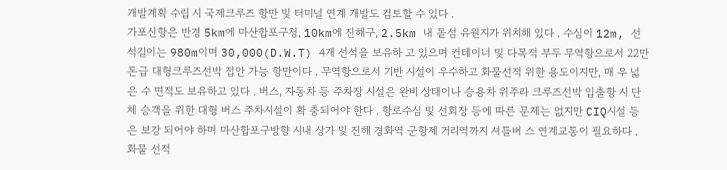개발계획 수립 시 국제크루즈 항만 및 터미널 연계 개발도 검토할 수 있다 .
가포신항은 반경 5km에 마산합포구청, 10km에 진해구, 2.5km 내 돝섬 유원지가 위치해 있다 . 수심이 12m, 선석길이는 980m이며 30,000(D.W.T) 4개 선석을 보유하 고 있으며 컨테이너 및 다목적 부두 무역항으로서 22만 톤급 대형크루즈선박 접안 가능 항만이다 . 무역항으로서 기반 시설이 우수하고 화물선적 위한 용도이지만, 매 우 넓은 수 면적도 보유하고 있다 . 버스, 자동차 등 주차장 시설은 완비 상태이나 승용차 위주라 크루즈선박 입출항 시 단체 승객을 위한 대형 버스 주차시설이 확 충되어야 한다 . 항로수심 및 선회장 등에 따른 문제는 없지만 CIQ시설 등은 보강 되어야 하며 마산합포구방향 시내 상가 및 진해 경화역 군항제 거리역까지 셔틀버 스 연계교통이 필요하다 . 화물 선적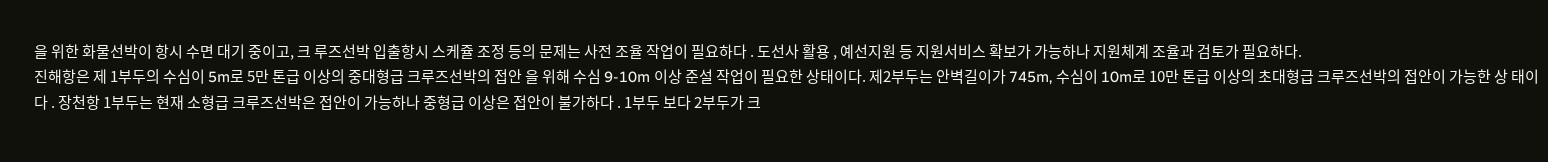을 위한 화물선박이 항시 수면 대기 중이고, 크 루즈선박 입출항시 스케쥴 조정 등의 문제는 사전 조율 작업이 필요하다 . 도선사 활용 , 예선지원 등 지원서비스 확보가 가능하나 지원체계 조율과 검토가 필요하다.
진해항은 제 1부두의 수심이 5m로 5만 톤급 이상의 중대형급 크루즈선박의 접안 을 위해 수심 9-10m 이상 준설 작업이 필요한 상태이다. 제2부두는 안벽길이가 745m, 수심이 10m로 10만 톤급 이상의 초대형급 크루즈선박의 접안이 가능한 상 태이다 . 장천항 1부두는 현재 소형급 크루즈선박은 접안이 가능하나 중형급 이상은 접안이 불가하다 . 1부두 보다 2부두가 크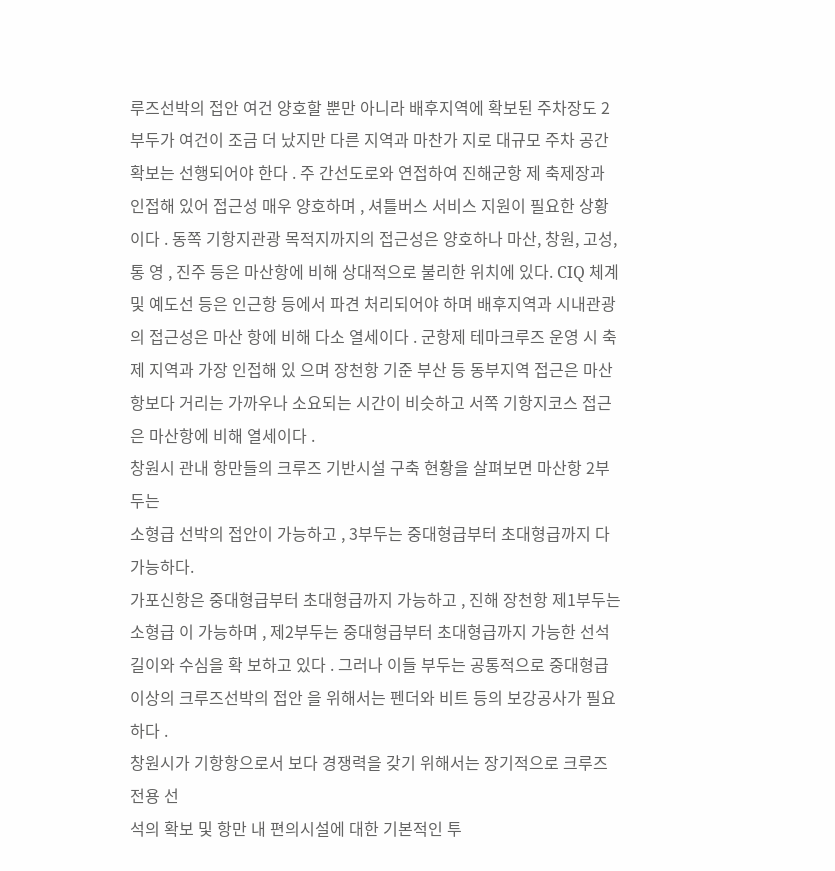루즈선박의 접안 여건 양호할 뿐만 아니라 배후지역에 확보된 주차장도 2부두가 여건이 조금 더 났지만 다른 지역과 마찬가 지로 대규모 주차 공간 확보는 선행되어야 한다 . 주 간선도로와 연접하여 진해군항 제 축제장과 인접해 있어 접근성 매우 양호하며 , 셔틀버스 서비스 지원이 필요한 상황이다 . 동쪽 기항지관광 목적지까지의 접근성은 양호하나 마산, 창원, 고성, 통 영 , 진주 등은 마산항에 비해 상대적으로 불리한 위치에 있다. CIQ 체계 및 예도선 등은 인근항 등에서 파견 처리되어야 하며 배후지역과 시내관광의 접근성은 마산 항에 비해 다소 열세이다 . 군항제 테마크루즈 운영 시 축제 지역과 가장 인접해 있 으며 장천항 기준 부산 등 동부지역 접근은 마산항보다 거리는 가까우나 소요되는 시간이 비슷하고 서쪽 기항지코스 접근은 마산항에 비해 열세이다 .
창원시 관내 항만들의 크루즈 기반시설 구축 현황을 살펴보면 마산항 2부두는
소형급 선박의 접안이 가능하고 , 3부두는 중대형급부터 초대형급까지 다 가능하다.
가포신항은 중대형급부터 초대형급까지 가능하고 , 진해 장천항 제1부두는 소형급 이 가능하며 , 제2부두는 중대형급부터 초대형급까지 가능한 선석길이와 수심을 확 보하고 있다 . 그러나 이들 부두는 공통적으로 중대형급 이상의 크루즈선박의 접안 을 위해서는 펜더와 비트 등의 보강공사가 필요하다 .
창원시가 기항항으로서 보다 경쟁력을 갖기 위해서는 장기적으로 크루즈전용 선
석의 확보 및 항만 내 편의시설에 대한 기본적인 투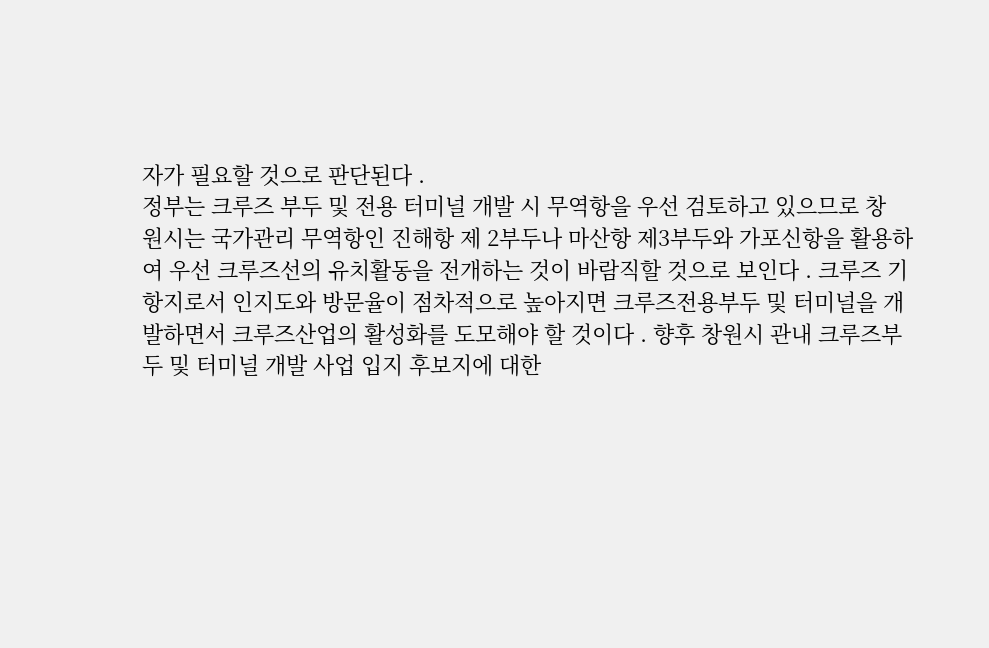자가 필요할 것으로 판단된다 .
정부는 크루즈 부두 및 전용 터미널 개발 시 무역항을 우선 검토하고 있으므로 창
원시는 국가관리 무역항인 진해항 제 2부두나 마산항 제3부두와 가포신항을 활용하
여 우선 크루즈선의 유치활동을 전개하는 것이 바람직할 것으로 보인다 . 크루즈 기
항지로서 인지도와 방문율이 점차적으로 높아지면 크루즈전용부두 및 터미널을 개
발하면서 크루즈산업의 활성화를 도모해야 할 것이다 . 향후 창원시 관내 크루즈부
두 및 터미널 개발 사업 입지 후보지에 대한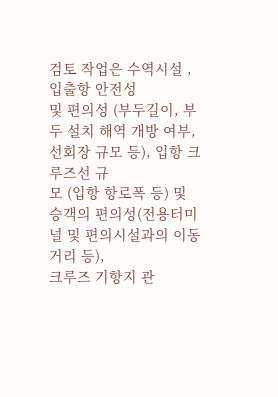검토 작업은 수역시설 , 입출항 안전성
및 편의성 (부두길이, 부두 설치 해역 개방 여부, 선회장 규모 등), 입항 크루즈선 규
모 (입항 항로폭 등) 및 승객의 편의성(전용터미널 및 편의시설과의 이동거리 등),
크루즈 기항지 관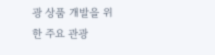광 상품 개발을 위한 주요 관광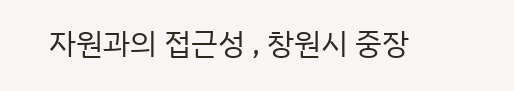자원과의 접근성 , 창원시 중장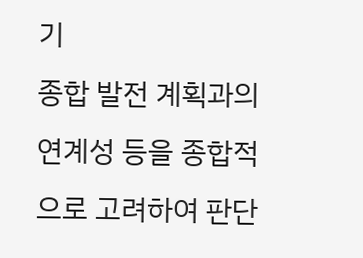기
종합 발전 계획과의 연계성 등을 종합적으로 고려하여 판단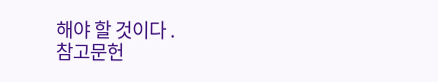해야 할 것이다 .
참고문헌